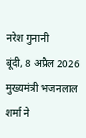नरेश गुनानी
बूंदी, 8 अप्रैल 2026 मुख्यमंत्री भजनलाल शर्मा ने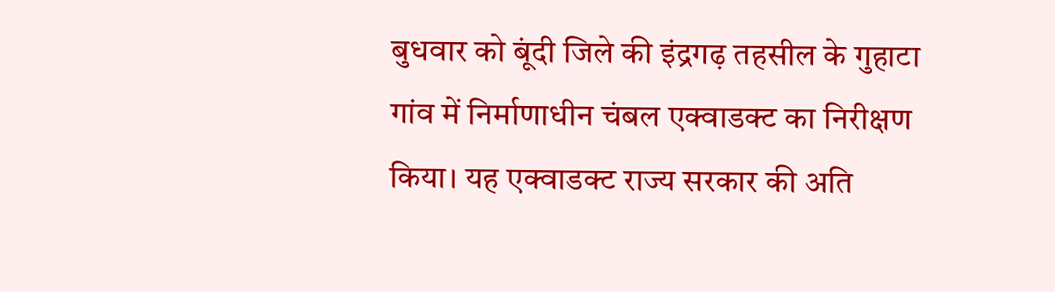बुधवार को बूंदी जिले की इंद्रगढ़ तहसील के गुहाटा गांव में निर्माणाधीन चंबल एक्वाडक्ट का निरीक्षण किया। यह एक्वाडक्ट राज्य सरकार की अति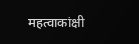महत्वाकांक्षी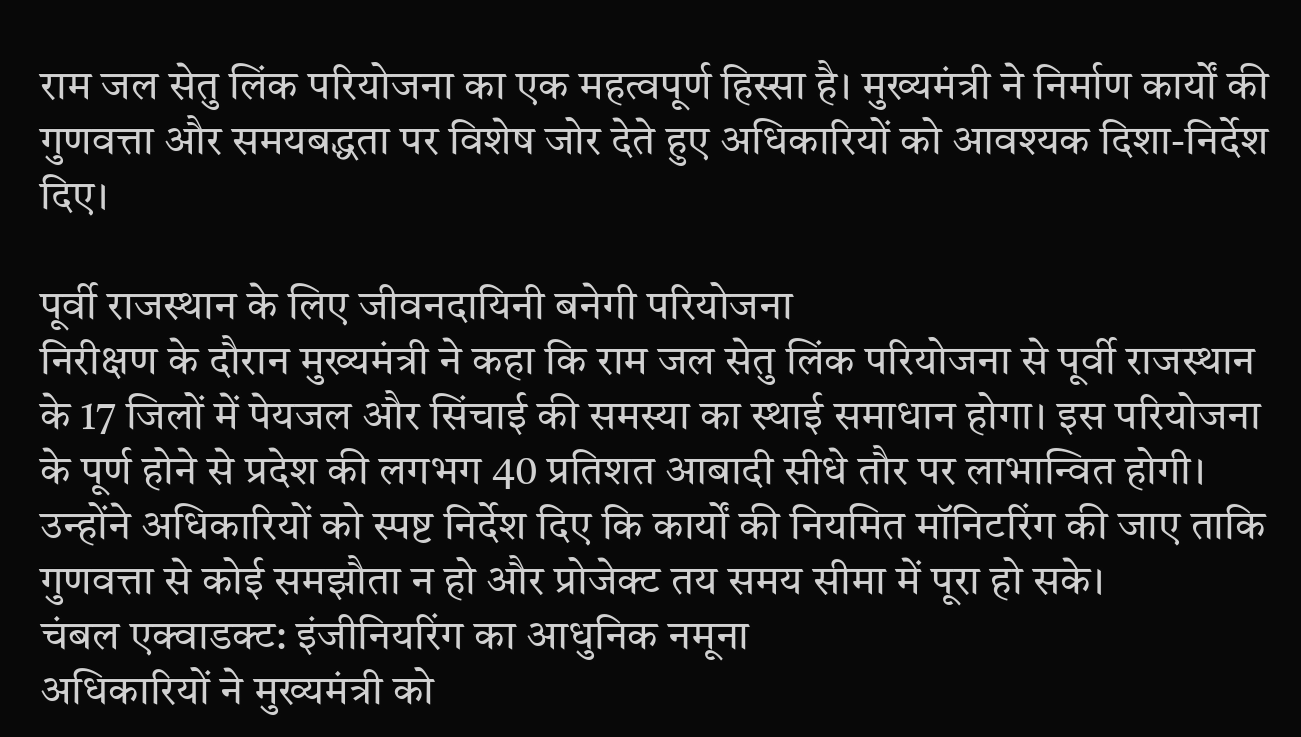राम जल सेतु लिंक परियोजना का एक महत्वपूर्ण हिस्सा है। मुख्यमंत्री ने निर्माण कार्यों की गुणवत्ता और समयबद्धता पर विशेष जोर देते हुए अधिकारियों को आवश्यक दिशा-निर्देश दिए।

पूर्वी राजस्थान के लिए जीवनदायिनी बनेगी परियोजना
निरीक्षण के दौरान मुख्यमंत्री ने कहा कि राम जल सेतु लिंक परियोजना से पूर्वी राजस्थान के 17 जिलों में पेयजल और सिंचाई की समस्या का स्थाई समाधान होगा। इस परियोजना के पूर्ण होने से प्रदेश की लगभग 40 प्रतिशत आबादी सीधे तौर पर लाभान्वित होगी। उन्होंने अधिकारियों को स्पष्ट निर्देश दिए कि कार्यों की नियमित मॉनिटरिंग की जाए ताकि गुणवत्ता से कोई समझौता न हो और प्रोजेक्ट तय समय सीमा में पूरा हो सके।
चंबल एक्वाडक्ट: इंजीनियरिंग का आधुनिक नमूना
अधिकारियों ने मुख्यमंत्री को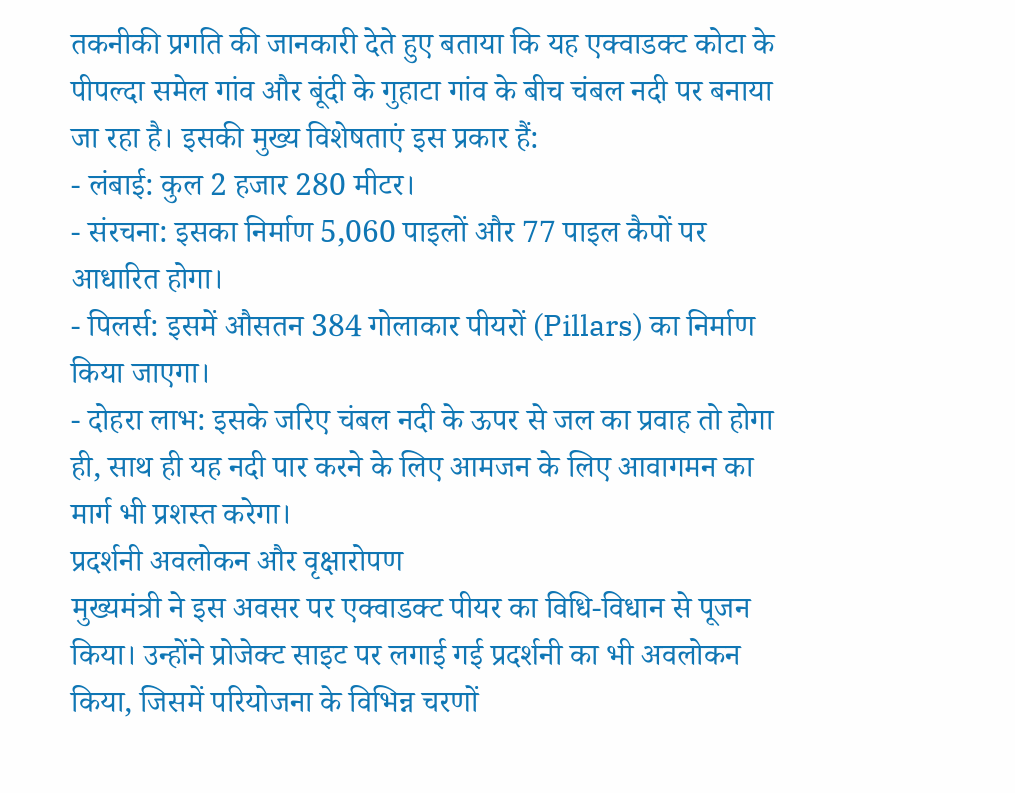तकनीकी प्रगति की जानकारी देते हुए बताया कि यह एक्वाडक्ट कोटा के पीपल्दा समेल गांव और बूंदी के गुहाटा गांव के बीच चंबल नदी पर बनाया जा रहा है। इसकी मुख्य विशेषताएं इस प्रकार हैं:
- लंबाई: कुल 2 हजार 280 मीटर।
- संरचना: इसका निर्माण 5,060 पाइलों और 77 पाइल कैपों पर आधारित होगा।
- पिलर्स: इसमें औसतन 384 गोलाकार पीयरों (Pillars) का निर्माण किया जाएगा।
- दोहरा लाभ: इसके जरिए चंबल नदी के ऊपर से जल का प्रवाह तो होगा ही, साथ ही यह नदी पार करने के लिए आमजन के लिए आवागमन का मार्ग भी प्रशस्त करेगा।
प्रदर्शनी अवलोकन और वृक्षारोपण
मुख्यमंत्री ने इस अवसर पर एक्वाडक्ट पीयर का विधि-विधान से पूजन किया। उन्होंने प्रोजेक्ट साइट पर लगाई गई प्रदर्शनी का भी अवलोकन किया, जिसमें परियोजना के विभिन्न चरणों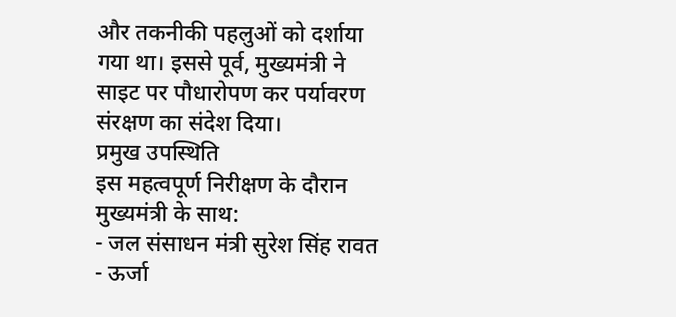और तकनीकी पहलुओं को दर्शाया गया था। इससे पूर्व, मुख्यमंत्री ने साइट पर पौधारोपण कर पर्यावरण संरक्षण का संदेश दिया।
प्रमुख उपस्थिति
इस महत्वपूर्ण निरीक्षण के दौरान मुख्यमंत्री के साथ:
- जल संसाधन मंत्री सुरेश सिंह रावत
- ऊर्जा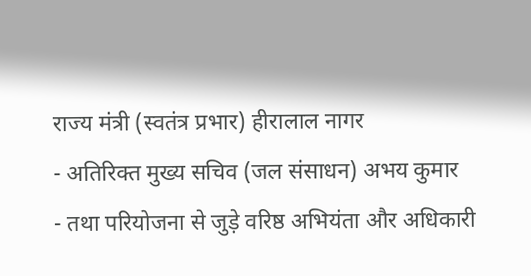राज्य मंत्री (स्वतंत्र प्रभार) हीरालाल नागर
- अतिरिक्त मुख्य सचिव (जल संसाधन) अभय कुमार
- तथा परियोजना से जुड़े वरिष्ठ अभियंता और अधिकारी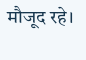मौजूद रहे।